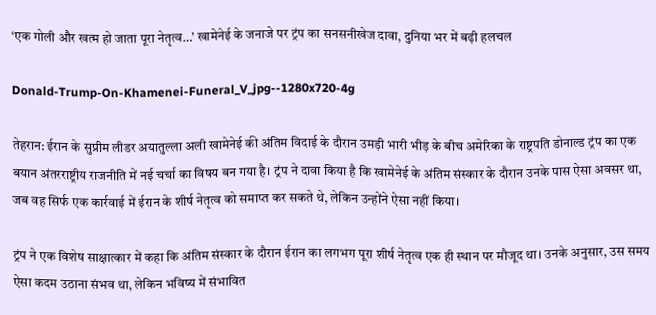‘एक गोली और खत्म हो जाता पूरा नेतृत्व…’ खामेनेई के जनाजे पर ट्रंप का सनसनीखेज दावा, दुनिया भर में बढ़ी हलचल

Donald-Trump-On-Khamenei-Funeral_V_jpg--1280x720-4g

तेहरान: ईरान के सुप्रीम लीडर अयातुल्ला अली खामेनेई की अंतिम विदाई के दौरान उमड़ी भारी भीड़ के बीच अमेरिका के राष्ट्रपति डोनाल्ड ट्रंप का एक बयान अंतरराष्ट्रीय राजनीति में नई चर्चा का विषय बन गया है। ट्रंप ने दावा किया है कि खामेनेई के अंतिम संस्कार के दौरान उनके पास ऐसा अवसर था, जब वह सिर्फ एक कार्रवाई में ईरान के शीर्ष नेतृत्व को समाप्त कर सकते थे, लेकिन उन्होंने ऐसा नहीं किया।

ट्रंप ने एक विशेष साक्षात्कार में कहा कि अंतिम संस्कार के दौरान ईरान का लगभग पूरा शीर्ष नेतृत्व एक ही स्थान पर मौजूद था। उनके अनुसार, उस समय ऐसा कदम उठाना संभव था, लेकिन भविष्य में संभावित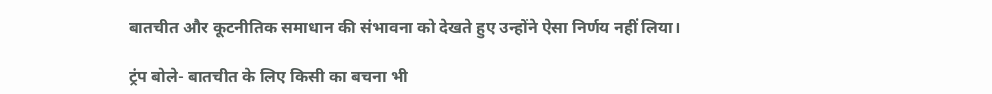बातचीत और कूटनीतिक समाधान की संभावना को देखते हुए उन्होंने ऐसा निर्णय नहीं लिया।

ट्रंप बोले- बातचीत के लिए किसी का बचना भी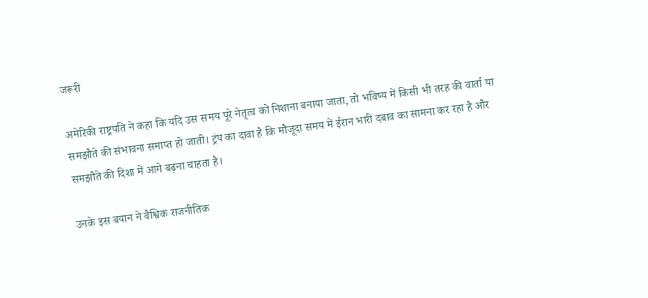जरूरी

अमेरिकी राष्ट्रपति ने कहा कि यदि उस समय पूरे नेतृत्व को निशाना बनाया जाता, तो भविष्य में किसी भी तरह की वार्ता या समझौते की संभावना समाप्त हो जाती। ट्रंप का दावा है कि मौजूदा समय में ईरान भारी दबाव का सामना कर रहा है और समझौते की दिशा में आगे बढ़ना चाहता है।

उनके इस बयान ने वैश्विक राजनीतिक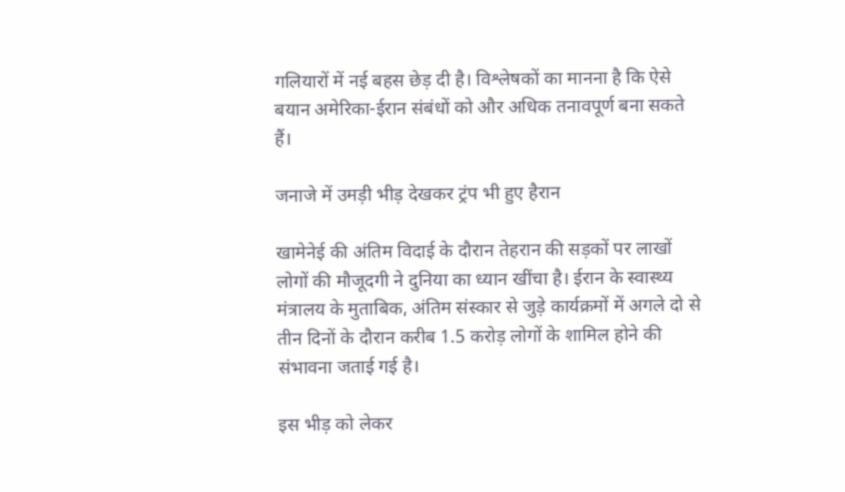गलियारों में नई बहस छेड़ दी है। विश्लेषकों का मानना है कि ऐसे बयान अमेरिका-ईरान संबंधों को और अधिक तनावपूर्ण बना सकते हैं।

जनाजे में उमड़ी भीड़ देखकर ट्रंप भी हुए हैरान

खामेनेई की अंतिम विदाई के दौरान तेहरान की सड़कों पर लाखों लोगों की मौजूदगी ने दुनिया का ध्यान खींचा है। ईरान के स्वास्थ्य मंत्रालय के मुताबिक, अंतिम संस्कार से जुड़े कार्यक्रमों में अगले दो से तीन दिनों के दौरान करीब 1.5 करोड़ लोगों के शामिल होने की संभावना जताई गई है।

इस भीड़ को लेकर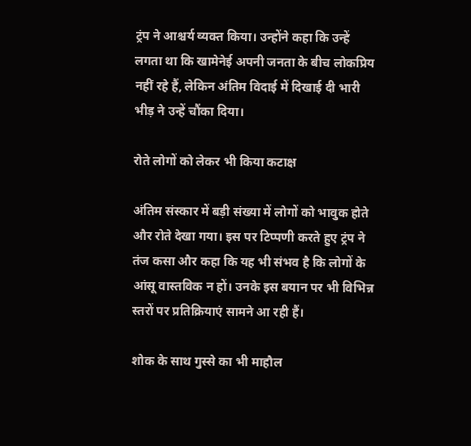ट्रंप ने आश्चर्य व्यक्त किया। उन्होंने कहा कि उन्हें लगता था कि खामेनेई अपनी जनता के बीच लोकप्रिय नहीं रहे हैं, लेकिन अंतिम विदाई में दिखाई दी भारी भीड़ ने उन्हें चौंका दिया।

रोते लोगों को लेकर भी किया कटाक्ष

अंतिम संस्कार में बड़ी संख्या में लोगों को भावुक होते और रोते देखा गया। इस पर टिप्पणी करते हुए ट्रंप ने तंज कसा और कहा कि यह भी संभव है कि लोगों के आंसू वास्तविक न हों। उनके इस बयान पर भी विभिन्न स्तरों पर प्रतिक्रियाएं सामने आ रही हैं।

शोक के साथ गुस्से का भी माहौल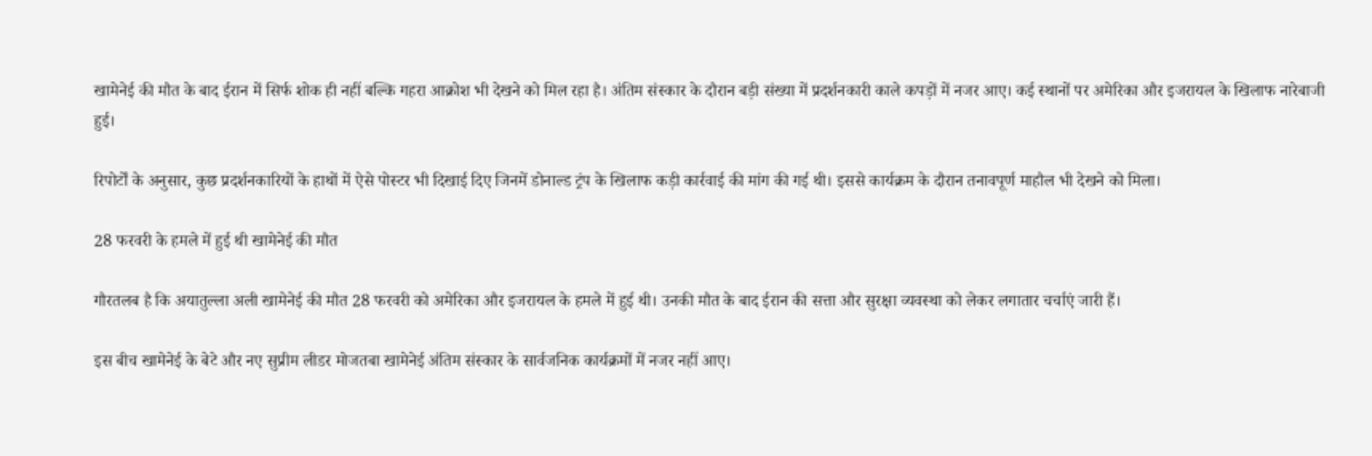खामेनेई की मौत के बाद ईरान में सिर्फ शोक ही नहीं बल्कि गहरा आक्रोश भी देखने को मिल रहा है। अंतिम संस्कार के दौरान बड़ी संख्या में प्रदर्शनकारी काले कपड़ों में नजर आए। कई स्थानों पर अमेरिका और इजरायल के खिलाफ नारेबाजी हुई।

रिपोर्टों के अनुसार, कुछ प्रदर्शनकारियों के हाथों में ऐसे पोस्टर भी दिखाई दिए जिनमें डोनाल्ड ट्रंप के खिलाफ कड़ी कार्रवाई की मांग की गई थी। इससे कार्यक्रम के दौरान तनावपूर्ण माहौल भी देखने को मिला।

28 फरवरी के हमले में हुई थी खामेनेई की मौत

गौरतलब है कि अयातुल्ला अली खामेनेई की मौत 28 फरवरी को अमेरिका और इजरायल के हमले में हुई थी। उनकी मौत के बाद ईरान की सत्ता और सुरक्षा व्यवस्था को लेकर लगातार चर्चाएं जारी हैं।

इस बीच खामेनेई के बेटे और नए सुप्रीम लीडर मोजतबा खामेनेई अंतिम संस्कार के सार्वजनिक कार्यक्रमों में नजर नहीं आए।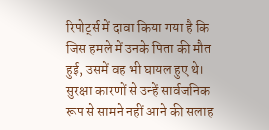रिपोर्ट्स में दावा किया गया है कि जिस हमले में उनके पिता की मौत हुई, उसमें वह भी घायल हुए थे। सुरक्षा कारणों से उन्हें सार्वजनिक रूप से सामने नहीं आने की सलाह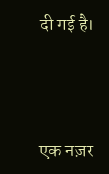दी गई है।



एक नज़र